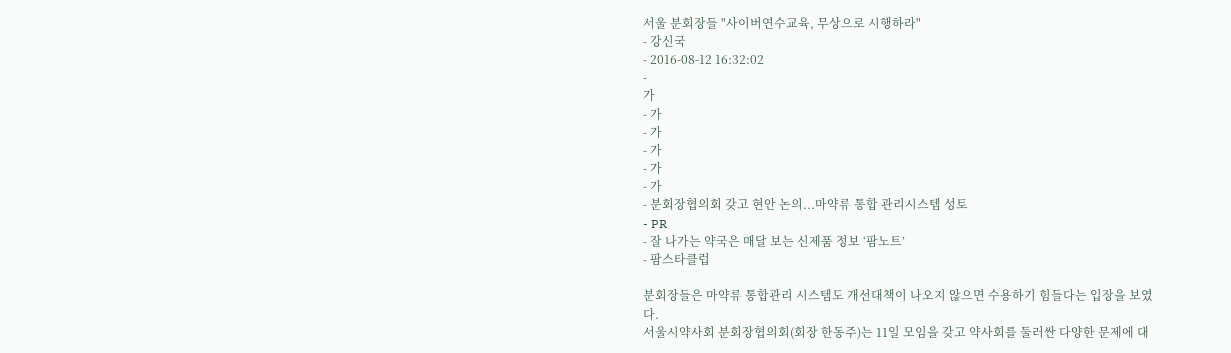서울 분회장들 "사이버연수교육, 무상으로 시행하라"
- 강신국
- 2016-08-12 16:32:02
-
가
- 가
- 가
- 가
- 가
- 가
- 분회장협의회 갖고 현안 논의...마약류 통합 관리시스템 성토
- PR
- 잘 나가는 약국은 매달 보는 신제품 정보 ‘팜노트’
- 팜스타클럽

분회장들은 마약류 통합관리 시스템도 개선대책이 나오지 않으면 수용하기 힘들다는 입장을 보였다.
서울시약사회 분회장협의회(회장 한동주)는 11일 모임을 갖고 약사회를 둘러싼 다양한 문제에 대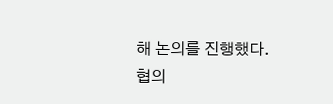해 논의를 진행했다.
협의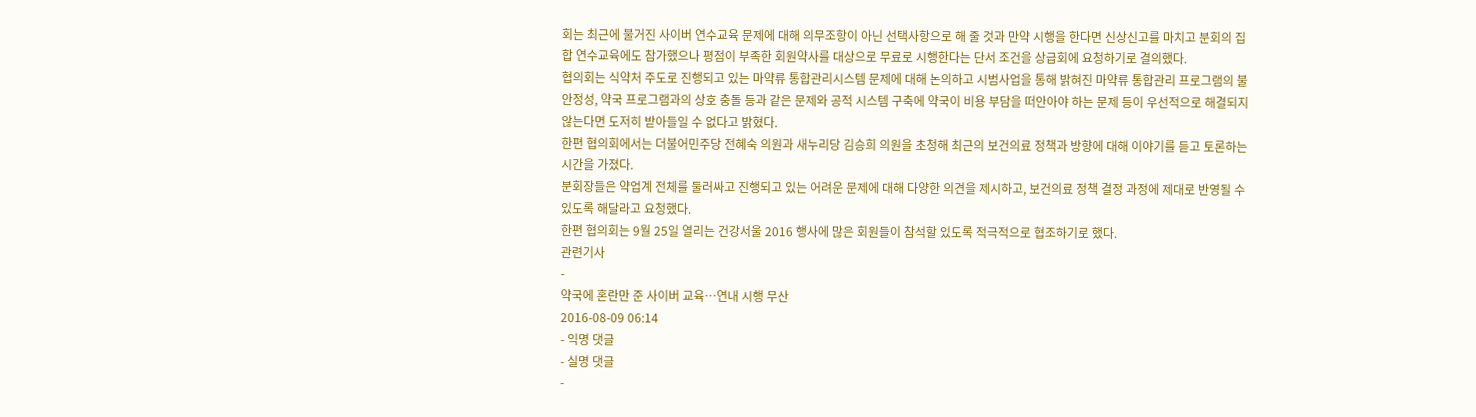회는 최근에 불거진 사이버 연수교육 문제에 대해 의무조항이 아닌 선택사항으로 해 줄 것과 만약 시행을 한다면 신상신고를 마치고 분회의 집합 연수교육에도 참가했으나 평점이 부족한 회원약사를 대상으로 무료로 시행한다는 단서 조건을 상급회에 요청하기로 결의했다.
협의회는 식약처 주도로 진행되고 있는 마약류 통합관리시스템 문제에 대해 논의하고 시범사업을 통해 밝혀진 마약류 통합관리 프로그램의 불안정성, 약국 프로그램과의 상호 충돌 등과 같은 문제와 공적 시스템 구축에 약국이 비용 부담을 떠안아야 하는 문제 등이 우선적으로 해결되지 않는다면 도저히 받아들일 수 없다고 밝혔다.
한편 협의회에서는 더불어민주당 전혜숙 의원과 새누리당 김승희 의원을 초청해 최근의 보건의료 정책과 방향에 대해 이야기를 듣고 토론하는 시간을 가졌다.
분회장들은 약업계 전체를 둘러싸고 진행되고 있는 어려운 문제에 대해 다양한 의견을 제시하고, 보건의료 정책 결정 과정에 제대로 반영될 수 있도록 해달라고 요청했다.
한편 협의회는 9월 25일 열리는 건강서울 2016 행사에 많은 회원들이 참석할 있도록 적극적으로 협조하기로 했다.
관련기사
-
약국에 혼란만 준 사이버 교육…연내 시행 무산
2016-08-09 06:14
- 익명 댓글
- 실명 댓글
-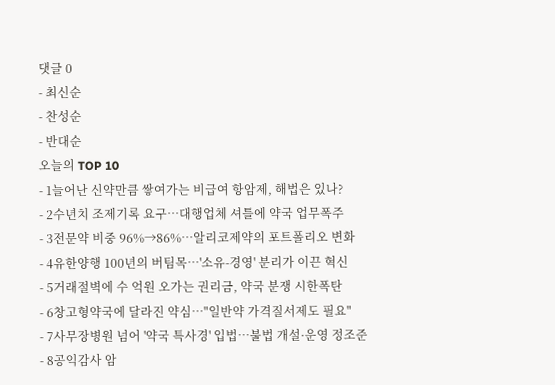댓글 0
- 최신순
- 찬성순
- 반대순
오늘의 TOP 10
- 1늘어난 신약만큼 쌓여가는 비급여 항암제, 해법은 있나?
- 2수년치 조제기록 요구…대행업체 셔틀에 약국 업무폭주
- 3전문약 비중 96%→86%…알리코제약의 포트폴리오 변화
- 4유한양행 100년의 버팀목…'소유-경영' 분리가 이끈 혁신
- 5거래절벽에 수 억원 오가는 권리금, 약국 분쟁 시한폭탄
- 6창고형약국에 달라진 약심…"일반약 가격질서제도 필요"
- 7사무장병원 넘어 '약국 특사경' 입법…불법 개설·운영 정조준
- 8공익감사 암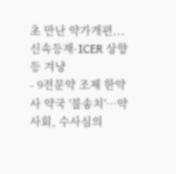초 만난 약가개편...신속등재·ICER 상향 등 겨냥
- 9전문약 조제 한약사 약국 '불송치'…약사회, 수사심의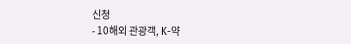신청
- 10해외 관광객, K-약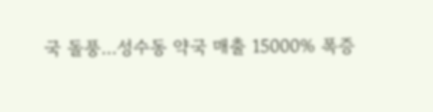국 돌풍…성수동 약국 매출 15000% 폭증